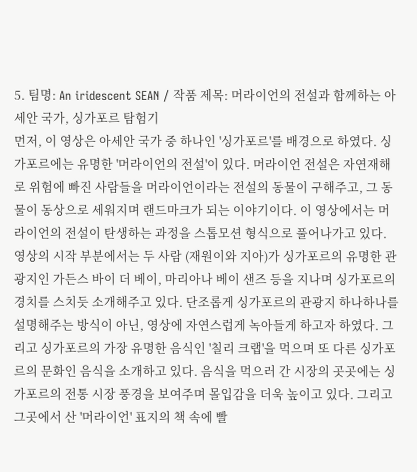5. 팀명: An iridescent SEAN / 작품 제목: 머라이언의 전설과 함께하는 아세안 국가, 싱가포르 탐험기
먼저, 이 영상은 아세안 국가 중 하나인 '싱가포르'를 배경으로 하였다. 싱가포르에는 유명한 '머라이언의 전설'이 있다. 머라이언 전설은 자연재해로 위험에 빠진 사람들을 머라이언이라는 전설의 동물이 구해주고, 그 동물이 동상으로 세워지며 랜드마크가 되는 이야기이다. 이 영상에서는 머라이언의 전설이 탄생하는 과정을 스톱모션 형식으로 풀어나가고 있다. 영상의 시작 부분에서는 두 사람 (재원이와 지아)가 싱가포르의 유명한 관광지인 가든스 바이 더 베이, 마리아나 베이 샌즈 등을 지나며 싱가포르의 경치를 스치듯 소개해주고 있다. 단조롭게 싱가포르의 관광지 하나하나를 설명해주는 방식이 아닌, 영상에 자연스럽게 녹아들게 하고자 하였다. 그리고 싱가포르의 가장 유명한 음식인 '칠리 크랩'을 먹으며 또 다른 싱가포르의 문화인 음식을 소개하고 있다. 음식을 먹으러 간 시장의 곳곳에는 싱가포르의 전통 시장 풍경을 보여주며 몰입감을 더욱 높이고 있다. 그리고 그곳에서 산 '머라이언' 표지의 책 속에 빨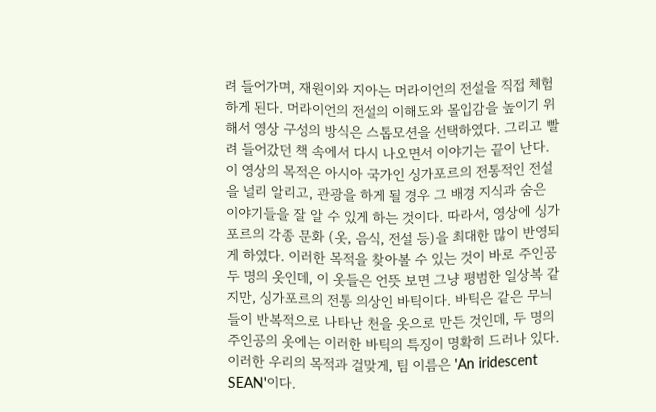려 들어가며, 재원이와 지아는 머라이언의 전설을 직접 체험하게 된다. 머라이언의 전설의 이해도와 몰입감을 높이기 위해서 영상 구성의 방식은 스톱모션을 선택하였다. 그리고 빨려 들어갔던 책 속에서 다시 나오면서 이야기는 끝이 난다.이 영상의 목적은 아시아 국가인 싱가포르의 전통적인 전설을 널리 알리고, 관광을 하게 될 경우 그 배경 지식과 숨은 이야기들을 잘 알 수 있게 하는 것이다. 따라서, 영상에 싱가포르의 각종 문화 (옷, 음식, 전설 등)을 최대한 많이 반영되게 하였다. 이러한 목적을 찾아볼 수 있는 것이 바로 주인공 두 명의 옷인데, 이 옷들은 언뜻 보면 그냥 평범한 일상복 같지만, 싱가포르의 전통 의상인 바틱이다. 바틱은 같은 무늬들이 반복적으로 나타난 천을 옷으로 만든 것인데, 두 명의 주인공의 옷에는 이러한 바틱의 특징이 명확히 드러나 있다.이러한 우리의 목적과 걸맞게, 팀 이름은 'An iridescent SEAN'이다.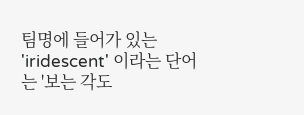팀명에 들어가 있는 'iridescent' 이라는 단어는 '보는 각도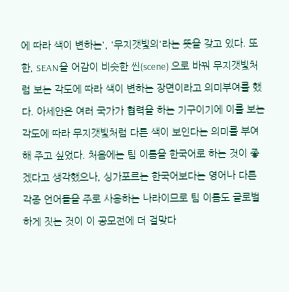에 따라 색이 변하는', '무지갯빛의'라는 뜻을 갖고 있다. 또한, SEAN을 어감이 비슷한 씬(scene) 으로 바꿔 무지갯빛처럼 보는 각도에 따라 색이 변하는 장면이라고 의미부여를 했다. 아세안은 여러 국가가 협력을 하는 기구이기에 이를 보는 각도에 따라 무지갯빛처럼 다른 색이 보인다는 의미를 부여해 주고 싶었다. 처음에는 팀 이름을 한국어로 하는 것이 좋겠다고 생각했으나, 싱가포르는 한국어보다는 영어나 다른 각종 언어들을 주로 사용하는 나라이므로 팀 이름도 글로벌하게 짓는 것이 이 공모전에 더 걸맞다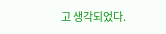고 생각되었다.